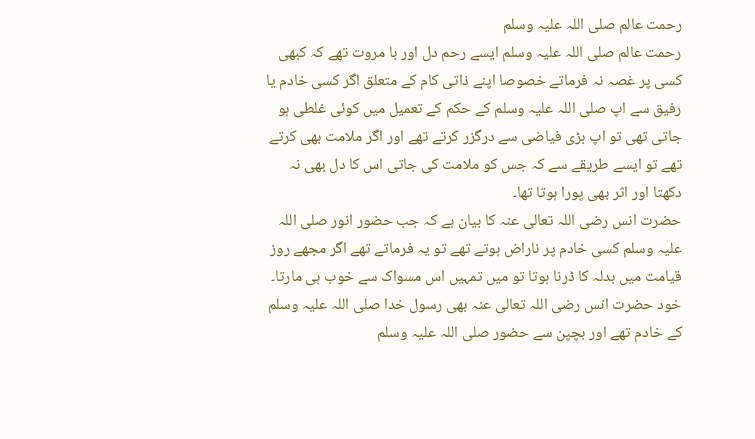رحمت عالم صلی اللہ علیہ وسلم
رحمت عالم صلی اللہ علیہ وسلم ایسے رحم دل اور با مروت تھے کہ کبھی کسی پر غصہ نہ فرماتے خصوصا اپنے ذاتی کام کے متعلق اگر کسی خادم یا رفیق سے اپ صلی اللہ علیہ وسلم کے حکم کے تعمیل میں کوئی غلطی ہو جاتی تھی تو اپ بڑی فیاضی سے درگزر کرتے تھے اور اگر ملامت بھی کرتے تھے تو ایسے طریقے سے کہ جس کو ملامت کی جاتی اس کا دل بھی نہ دکھتا اور اثر بھی پورا ہوتا تھا۔
حضرت انس رضی اللہ تعالی عنہ کا بیان ہے کہ جب حضور انور صلی اللہ علیہ وسلم کسی خادم پر ناراض ہوتے تھے تو یہ فرماتے تھے اگر مجھے روز قیامت میں بدلہ کا ڈرنا ہوتا تو میں تمہیں اس مسواک سے خوب ہی مارتا۔
خود حضرت انس رضی اللہ تعالی عنہ بھی رسول خدا صلی اللہ علیہ وسلم کے خادم تھے اور بچپن سے حضور صلی اللہ علیہ وسلم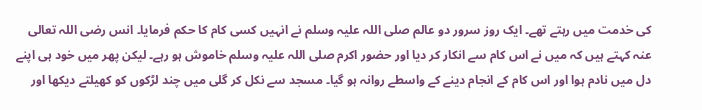کی خدمت میں رہتے تھے۔ ایک روز سرور دو عالم صلی اللہ علیہ وسلم نے انہیں کسی کام کا حکم فرمایا۔ انس رضی اللہ تعالی عنہ کہتے ہیں کہ میں نے اس کام سے انکار کر دیا اور حضور اکرم صلی اللہ علیہ وسلم خاموش ہو رہے۔ لیکن پھر میں خود ہی اپنے دل میں نادم ہوا اور اس کام کے انجام دینے کے واسطے روانہ ہو گیا۔ مسجد سے نکل کر گلی میں چند لڑکوں کو کھیلتے دیکھا اور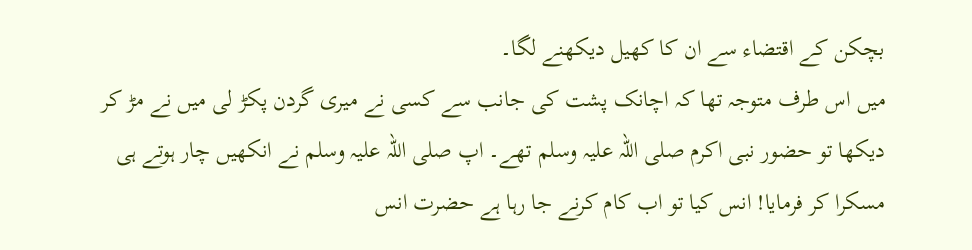بچکن کے اقتضاء سے ان کا کھیل دیکھنے لگا۔
میں اس طرف متوجہ تھا کہ اچانک پشت کی جانب سے کسی نے میری گردن پکڑ لی میں نے مڑ کر دیکھا تو حضور نبی اکرم صلی اللہ علیہ وسلم تھے۔ اپ صلی اللہ علیہ وسلم نے انکھیں چار ہوتے ہی مسکرا کر فرمایا! انس کیا تو اب کام کرنے جا رہا ہے حضرت انس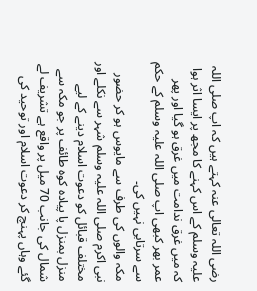رضی اللہ تعالی عنہ کہتے ہیں کہ اپ صلی اللہ علیہ وسلم کے اس کہنے کا مجھ پر ایسا اثر ہوا کہ میں غرق ندامت میں غرق ہو گیا اور پھر عمر بھر کبھی اپ صلی اللہ علیہ وسلم کے حکم سے سرتابی نہیں کی۔
مکہ والوں کی طرف سے مایوس ہو کر حضور نبی اکرم صلی اللہ علیہ وسلم شہر سے نکلے اور مختلف قبائل کو دعوت اسلام دینے کے لیے منزل بمنزل پا پیادہ کوہ طائف پر جو مکہ سے شمال کی جانب 70 میل پر واقع ہے تشریف لے گئے وہاں پہنچ کر دعوت اسلام اور توحید کی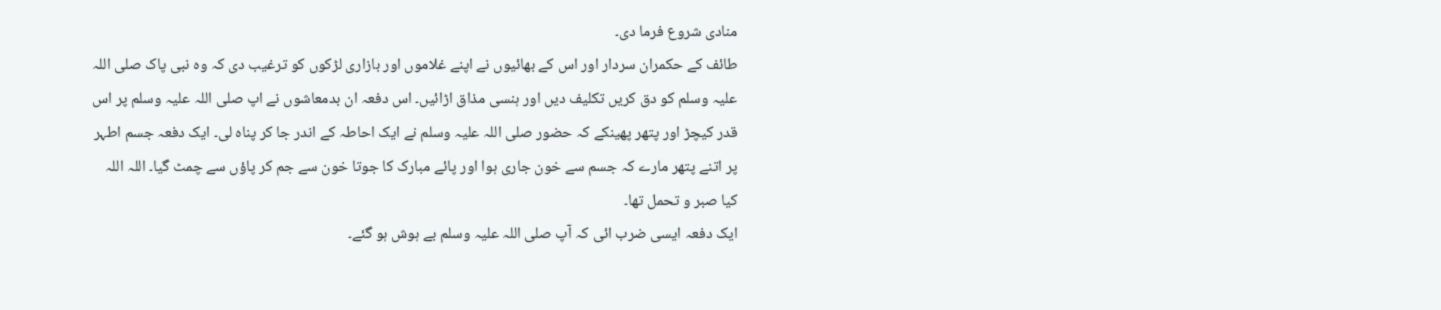منادی شروع فرما دی۔
طائف کے حکمران سردار اور اس کے بھائیوں نے اپنے غلاموں اور بازاری لڑکوں کو ترغیب دی کہ وہ نبی پاک صلی اللہ علیہ وسلم کو دق کریں تکلیف دیں اور ہنسی مذاق اڑائیں۔ اس دفعہ ان بدمعاشوں نے اپ صلی اللہ علیہ وسلم پر اس قدر کیچڑ اور پتھر پھینکے کہ حضور صلی اللہ علیہ وسلم نے ایک احاطہ کے اندر جا کر پناہ لی۔ ایک دفعہ جسم اطہر پر اتنے پتھر مارے کہ جسم سے خون جاری ہوا اور پائے مبارک کا جوتا خون سے جم کر پاؤں سے چمٹ گیا۔ اللہ اللہ کیا صبر و تحمل تھا۔
ایک دفعہ ایسی ضرب ائی کہ آپ صلی اللہ علیہ وسلم بے ہوش ہو گئے۔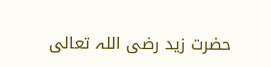حضرت زید رضی اللہ تعالی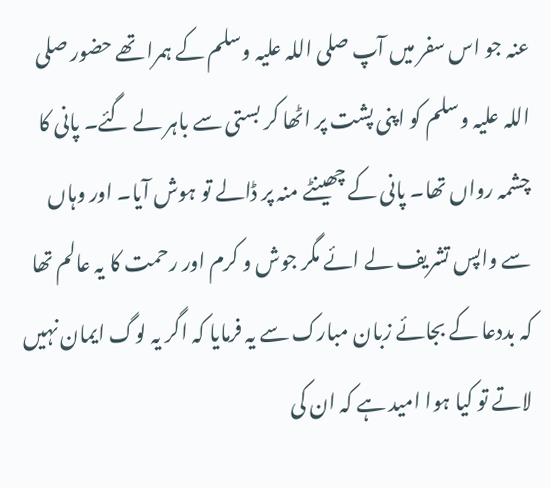عنہ جو اس سفر میں آپ صلی اللہ علیہ وسلم کے ہمرا تھے حضور صلی اللہ علیہ وسلم کو اپنی پشت پر اٹھا کر بستی سے باہر لے گئے۔ پانی کا چشمہ رواں تھا۔ پانی کے چھینٹے منہ پر ڈالے تو ہوش آیا۔ اور وہاں سے واپس تشریف لے ائے مگر جوش و کرم اور رحمت کا یہ عالم تھا کہ بددعا کے بجائے زبان مبارک سے یہ فرمایا کہ اگر یہ لوگ ایمان نہیں لاتے تو کیا ہوا امید ہے کہ ان کی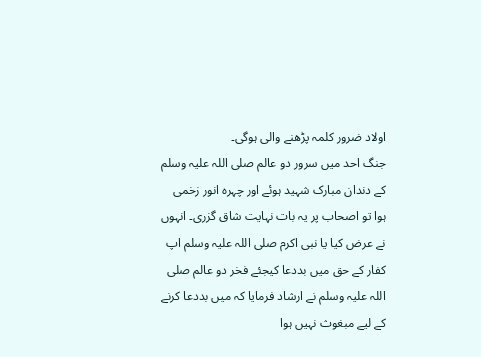اولاد ضرور کلمہ پڑھنے والی ہوگی۔
جنگ احد میں سرور دو عالم صلی اللہ علیہ وسلم کے دندان مبارک شہید ہوئے اور چہرہ انور زخمی ہوا تو اصحاب پر یہ بات نہایت شاق گزری۔ انہوں نے عرض کیا یا نبی اکرم صلی اللہ علیہ وسلم اپ کفار کے حق میں بددعا کیجئے فخر دو عالم صلی اللہ علیہ وسلم نے ارشاد فرمایا کہ میں بددعا کرنے کے لیے مبغوث نہیں ہوا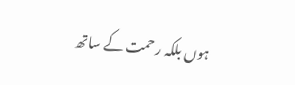ہوں بلکہ رحمت کے ساتھ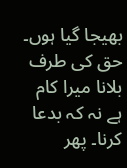بھیجا گیا ہوں۔ حق کی طرف بلانا میرا کام ہے نہ کہ بدعا کرنا۔ پھر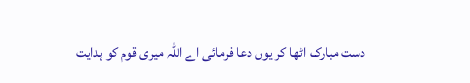دست مبارک اٹھا کر یوں دعا فرمائی اے اللہ میری قوم کو ہدایت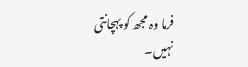فرما وہ مجھ کو پہچانتی نہیں۔